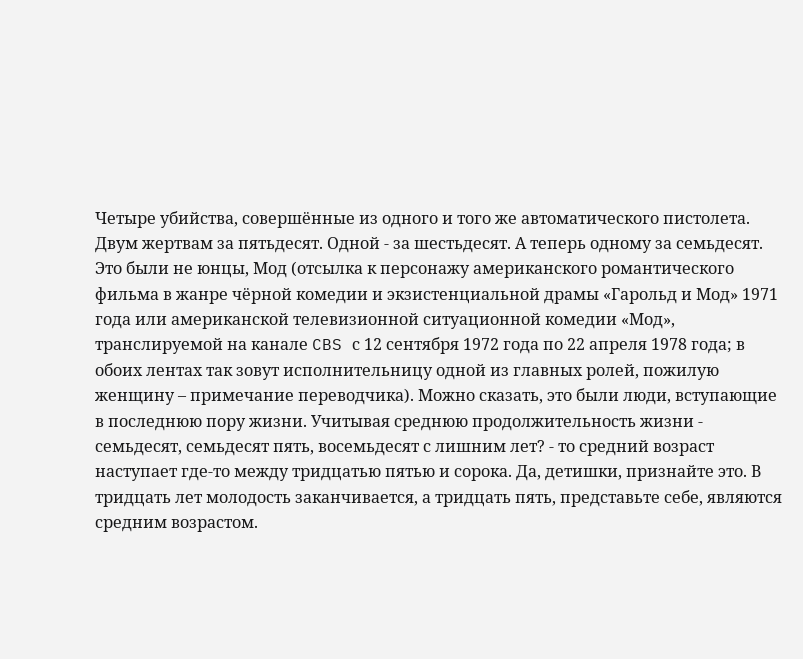Четыре убийства, совершённые из одного и того же автоматического пистолета. Двум жертвам за пятьдесят. Одной - за шестьдесят. А теперь одному за семьдесят. Это были не юнцы, Мод (отсылка к персонажу американского романтического фильма в жанре чёрной комедии и экзистенциальной драмы «Гарольд и Мод» 1971 года или американской телевизионной ситуационной комедии «Мод», транслируемой на канале CBS с 12 сентября 1972 года по 22 апреля 1978 года; в обоих лентах так зовут исполнительницу одной из главных ролей, пожилую женщину – примечание переводчика). Можно сказать, это были люди, вступающие в последнюю пору жизни. Учитывая среднюю продолжительность жизни - семьдесят, семьдесят пять, восемьдесят с лишним лет? - то средний возраст наступает где-то между тридцатью пятью и сорока. Да, детишки, признайте это. В тридцать лет молодость заканчивается, а тридцать пять, представьте себе, являются средним возрастом.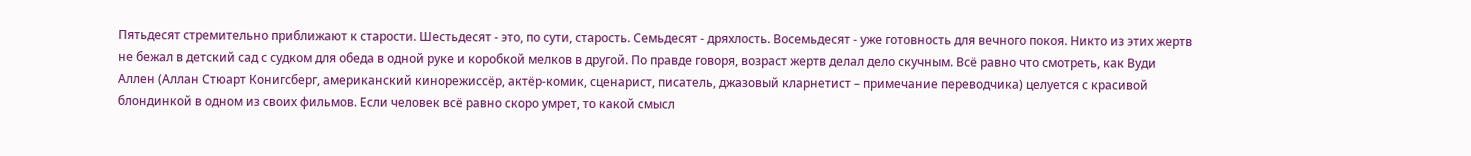Пятьдесят стремительно приближают к старости. Шестьдесят - это, по сути, старость. Семьдесят - дряхлость. Восемьдесят - уже готовность для вечного покоя. Никто из этих жертв не бежал в детский сад с судком для обеда в одной руке и коробкой мелков в другой. По правде говоря, возраст жертв делал дело скучным. Всё равно что смотреть, как Вуди Аллен (Аллан Стюарт Конигсберг, американский кинорежиссёр, актёр-комик, сценарист, писатель, джазовый кларнетист – примечание переводчика) целуется с красивой блондинкой в одном из своих фильмов. Если человек всё равно скоро умрет, то какой смысл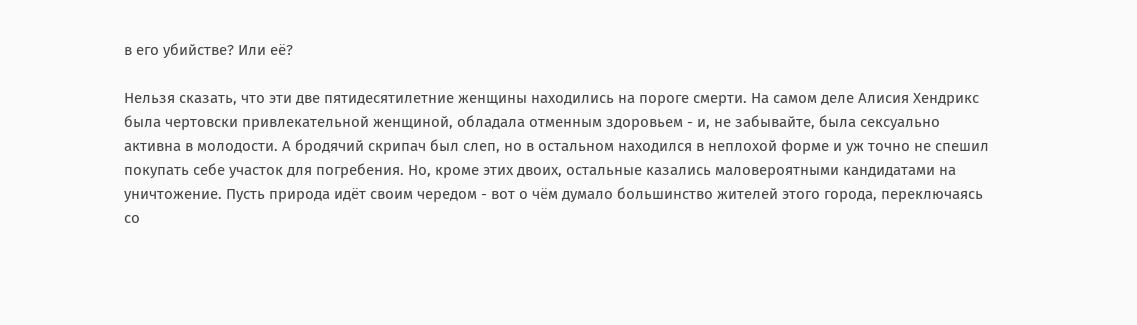в его убийстве? Или её?

Нельзя сказать, что эти две пятидесятилетние женщины находились на пороге смерти. На самом деле Алисия Хендрикс была чертовски привлекательной женщиной, обладала отменным здоровьем - и, не забывайте, была сексуально активна в молодости. А бродячий скрипач был слеп, но в остальном находился в неплохой форме и уж точно не спешил покупать себе участок для погребения. Но, кроме этих двоих, остальные казались маловероятными кандидатами на уничтожение. Пусть природа идёт своим чередом - вот о чём думало большинство жителей этого города, переключаясь со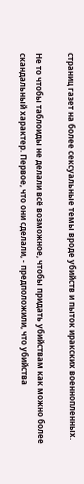страниц газет на более сексуальные темы вроде убийств и пыток иракских военнопленных.

Не то чтобы таблоиды не делали всё возможное, чтобы придать убийствам как можно более скандальный характер. Первое, что они сделали, - предположили, что убийства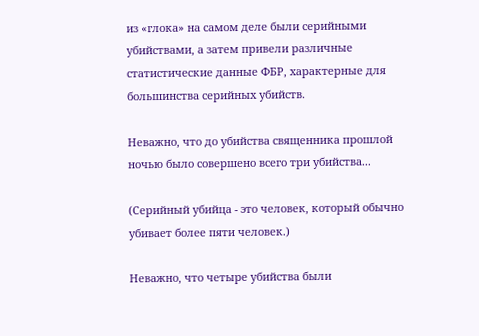из «глока» на самом деле были серийными убийствами, а затем привели различные статистические данные ФБР, характерные для большинства серийных убийств.

Неважно, что до убийства священника прошлой ночью было совершено всего три убийства...

(Серийный убийца - это человек, который обычно убивает более пяти человек.)

Неважно, что четыре убийства были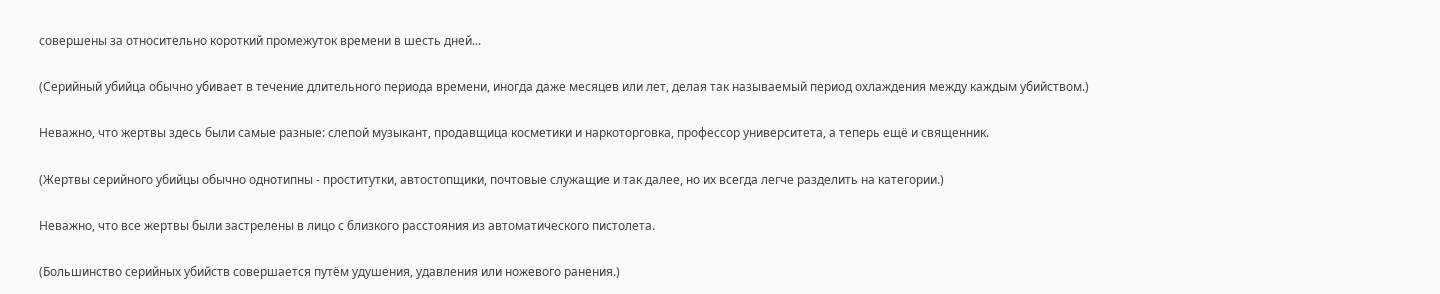совершены за относительно короткий промежуток времени в шесть дней...

(Серийный убийца обычно убивает в течение длительного периода времени, иногда даже месяцев или лет, делая так называемый период охлаждения между каждым убийством.)

Неважно, что жертвы здесь были самые разные: слепой музыкант, продавщица косметики и наркоторговка, профессор университета, а теперь ещё и священник.

(Жертвы серийного убийцы обычно однотипны - проститутки, автостопщики, почтовые служащие и так далее, но их всегда легче разделить на категории.)

Неважно, что все жертвы были застрелены в лицо с близкого расстояния из автоматического пистолета.

(Большинство серийных убийств совершается путём удушения, удавления или ножевого ранения.)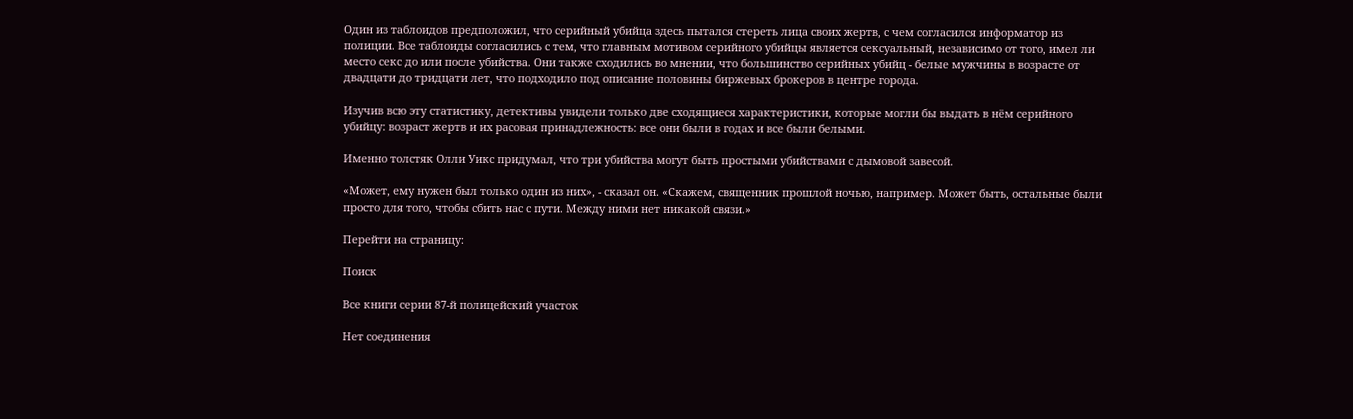Один из таблоидов предположил, что серийный убийца здесь пытался стереть лица своих жертв, с чем согласился информатор из полиции. Все таблоиды согласились с тем, что главным мотивом серийного убийцы является сексуальный, независимо от того, имел ли место секс до или после убийства. Они также сходились во мнении, что большинство серийных убийц - белые мужчины в возрасте от двадцати до тридцати лет, что подходило под описание половины биржевых брокеров в центре города.

Изучив всю эту статистику, детективы увидели только две сходящиеся характеристики, которые могли бы выдать в нём серийного убийцу: возраст жертв и их расовая принадлежность: все они были в годах и все были белыми.

Именно толстяк Олли Уикс придумал, что три убийства могут быть простыми убийствами с дымовой завесой.

«Может, ему нужен был только один из них», - сказал он. «Скажем, священник прошлой ночью, например. Может быть, остальные были просто для того, чтобы сбить нас с пути. Между ними нет никакой связи.»

Перейти на страницу:

Поиск

Все книги серии 87-й полицейский участок

Нет соединения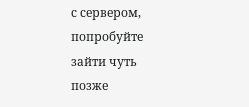с сервером, попробуйте зайти чуть позже